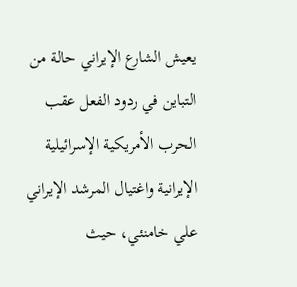يعيش الشارع الإيراني حالة من التباين في ردود الفعل عقب الحرب الأمريكية الإسرائيلية الإيرانية واغتيال المرشد الإيراني علي خامنئي، حيث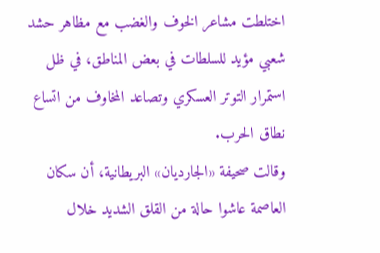اختلطت مشاعر الخوف والغضب مع مظاهر حشد شعبي مؤيد للسلطات في بعض المناطق، في ظل استمرار التوتر العسكري وتصاعد المخاوف من اتساع نطاق الحرب.
وقالت صحيفة «الجارديان» البريطانية، أن سكان العاصمة عاشوا حالة من القلق الشديد خلال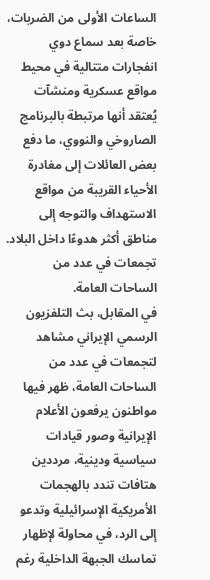الساعات الأولى من الضربات، خاصة بعد سماع دوي انفجارات متتالية في محيط مواقع عسكرية ومنشآت يُعتقد أنها مرتبطة بالبرنامج الصاروخي والنووي، ما دفع بعض العائلات إلى مغادرة الأحياء القريبة من مواقع الاستهداف والتوجه إلى مناطق أكثر هدوءًا داخل البلاد.
تجمعات في عدد من الساحات العامة.
في المقابل، بث التلفزيون الرسمي الإيراني مشاهد لتجمعات في عدد من الساحات العامة، ظهر فيها مواطنون يرفعون الأعلام الإيرانية وصور قيادات سياسية ودينية، مرددين هتافات تندد بالهجمات الأمريكية الإسرائيلية وتدعو إلى الرد، في محاولة لإظهار تماسك الجبهة الداخلية رغم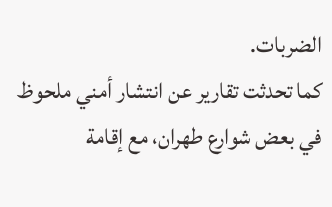الضربات.
كما تحدثت تقارير عن انتشار أمني ملحوظ في بعض شوارع طهران، مع إقامة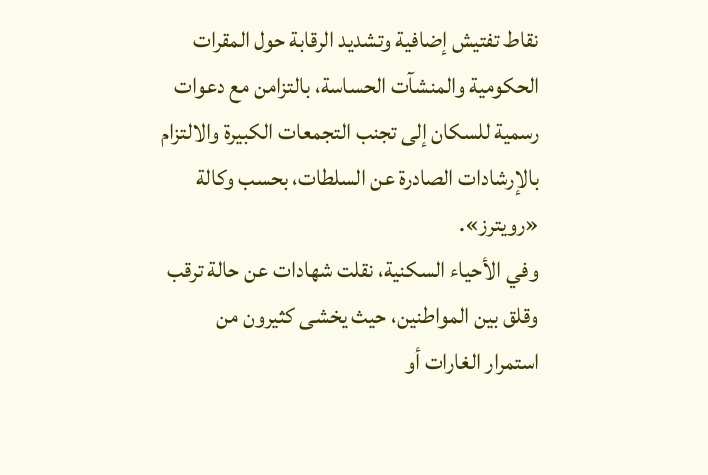نقاط تفتيش إضافية وتشديد الرقابة حول المقرات الحكومية والمنشآت الحساسة، بالتزامن مع دعوات رسمية للسكان إلى تجنب التجمعات الكبيرة والالتزام بالإرشادات الصادرة عن السلطات، بحسب وكالة «رويترز».
وفي الأحياء السكنية، نقلت شهادات عن حالة ترقب وقلق بين المواطنين، حيث يخشى كثيرون من استمرار الغارات أو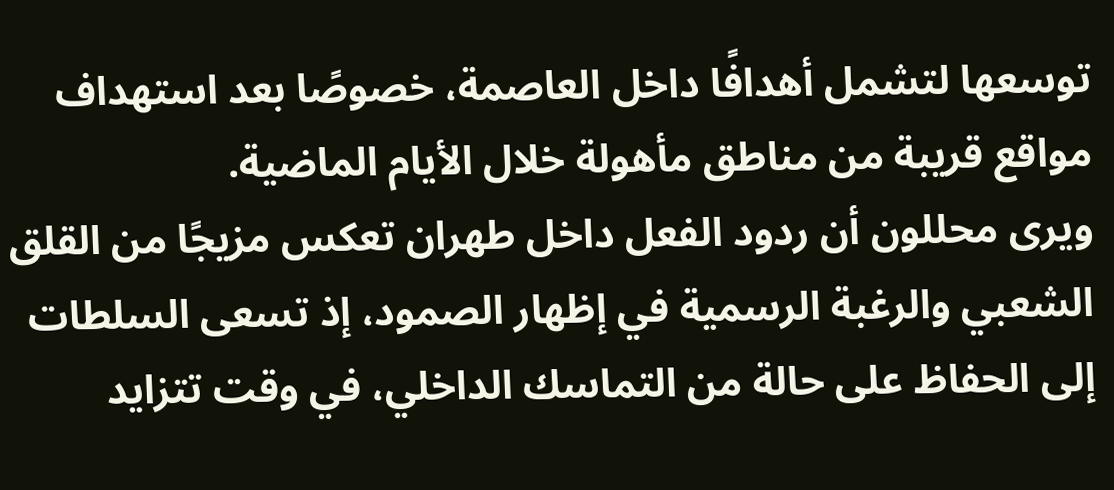توسعها لتشمل أهدافًا داخل العاصمة، خصوصًا بعد استهداف مواقع قريبة من مناطق مأهولة خلال الأيام الماضية.
ويرى محللون أن ردود الفعل داخل طهران تعكس مزيجًا من القلق الشعبي والرغبة الرسمية في إظهار الصمود، إذ تسعى السلطات إلى الحفاظ على حالة من التماسك الداخلي، في وقت تتزايد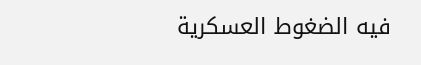فيه الضغوط العسكرية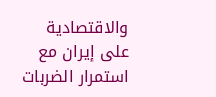والاقتصادية على إيران مع استمرار الضربات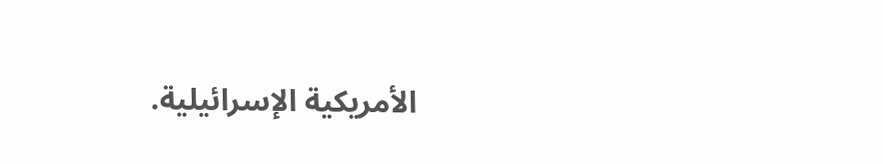الأمريكية الإسرائيلية.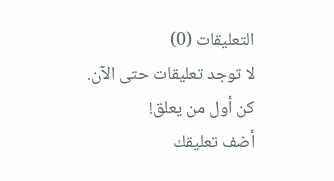التعليقات (0)
لا توجد تعليقات حتى الآن. كن أول من يعلق!
أضف تعليقك